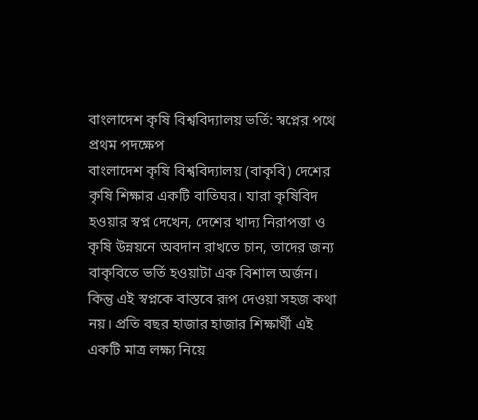বাংলাদেশ কৃষি বিশ্ববিদ্যালয় ভর্তি: স্বপ্নের পথে প্রথম পদক্ষেপ
বাংলাদেশ কৃষি বিশ্ববিদ্যালয় (বাকৃবি) দেশের কৃষি শিক্ষার একটি বাতিঘর। যারা কৃষিবিদ হওয়ার স্বপ্ন দেখেন, দেশের খাদ্য নিরাপত্তা ও কৃষি উন্নয়নে অবদান রাখতে চান, তাদের জন্য বাকৃবিতে ভর্তি হওয়াটা এক বিশাল অর্জন। কিন্তু এই স্বপ্নকে বাস্তবে রূপ দেওয়া সহজ কথা নয়। প্রতি বছর হাজার হাজার শিক্ষার্থী এই একটি মাত্র লক্ষ্য নিয়ে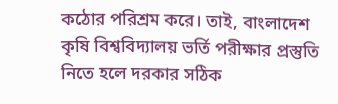কঠোর পরিশ্রম করে। তাই, বাংলাদেশ কৃষি বিশ্ববিদ্যালয় ভর্তি পরীক্ষার প্রস্তুতি নিতে হলে দরকার সঠিক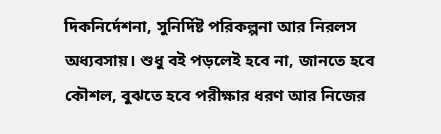দিকনির্দেশনা, সুনির্দিষ্ট পরিকল্পনা আর নিরলস অধ্যবসায়। শুধু বই পড়লেই হবে না, জানতে হবে কৌশল, বুঝতে হবে পরীক্ষার ধরণ আর নিজের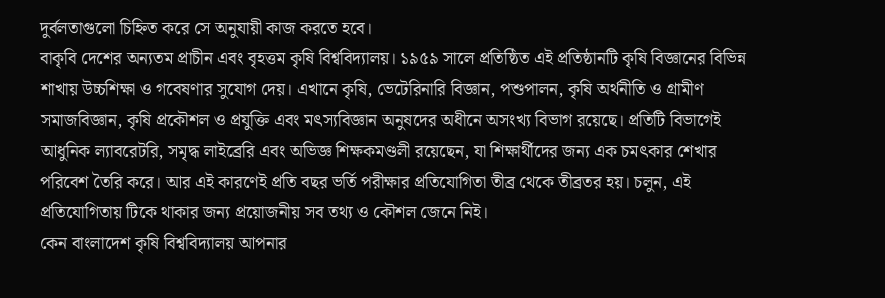দুর্বলতাগুলো চিহ্নিত করে সে অনুযায়ী কাজ করতে হবে।
বাকৃবি দেশের অন্যতম প্রাচীন এবং বৃহত্তম কৃষি বিশ্ববিদ্যালয়। ১৯৫৯ সালে প্রতিষ্ঠিত এই প্রতিষ্ঠানটি কৃষি বিজ্ঞানের বিভিন্ন শাখায় উচ্চশিক্ষা ও গবেষণার সুযোগ দেয়। এখানে কৃষি, ভেটেরিনারি বিজ্ঞান, পশুপালন, কৃষি অর্থনীতি ও গ্রামীণ সমাজবিজ্ঞান, কৃষি প্রকৌশল ও প্রযুক্তি এবং মৎস্যবিজ্ঞান অনুষদের অধীনে অসংখ্য বিভাগ রয়েছে। প্রতিটি বিভাগেই আধুনিক ল্যাবরেটরি, সমৃদ্ধ লাইব্রেরি এবং অভিজ্ঞ শিক্ষকমণ্ডলী রয়েছেন, যা শিক্ষার্থীদের জন্য এক চমৎকার শেখার পরিবেশ তৈরি করে। আর এই কারণেই প্রতি বছর ভর্তি পরীক্ষার প্রতিযোগিতা তীব্র থেকে তীব্রতর হয়। চলুন, এই প্রতিযোগিতায় টিকে থাকার জন্য প্রয়োজনীয় সব তথ্য ও কৌশল জেনে নিই।
কেন বাংলাদেশ কৃষি বিশ্ববিদ্যালয় আপনার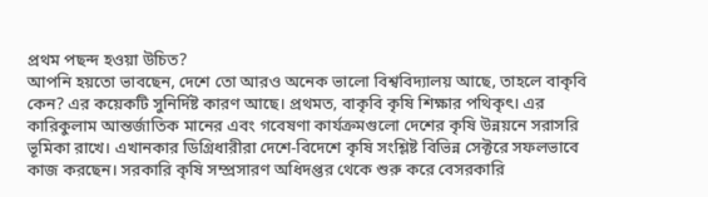প্রথম পছন্দ হওয়া উচিত?
আপনি হয়তো ভাবছেন, দেশে তো আরও অনেক ভালো বিশ্ববিদ্যালয় আছে, তাহলে বাকৃবি কেন? এর কয়েকটি সুনির্দিষ্ট কারণ আছে। প্রথমত, বাকৃবি কৃষি শিক্ষার পথিকৃৎ। এর কারিকুলাম আন্তর্জাতিক মানের এবং গবেষণা কার্যক্রমগুলো দেশের কৃষি উন্নয়নে সরাসরি ভূমিকা রাখে। এখানকার ডিগ্রিধারীরা দেশে-বিদেশে কৃষি সংশ্লিষ্ট বিভিন্ন সেক্টরে সফলভাবে কাজ করছেন। সরকারি কৃষি সম্প্রসারণ অধিদপ্তর থেকে শুরু করে বেসরকারি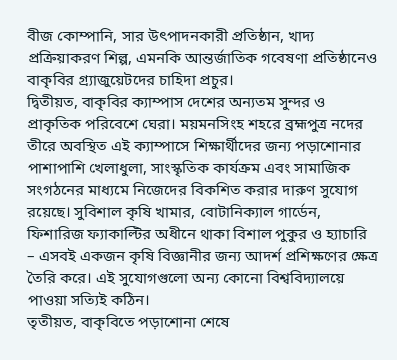বীজ কোম্পানি, সার উৎপাদনকারী প্রতিষ্ঠান, খাদ্য প্রক্রিয়াকরণ শিল্প, এমনকি আন্তর্জাতিক গবেষণা প্রতিষ্ঠানেও বাকৃবির গ্র্যাজুয়েটদের চাহিদা প্রচুর।
দ্বিতীয়ত, বাকৃবির ক্যাম্পাস দেশের অন্যতম সুন্দর ও প্রাকৃতিক পরিবেশে ঘেরা। ময়মনসিংহ শহরে ব্রহ্মপুত্র নদের তীরে অবস্থিত এই ক্যাম্পাসে শিক্ষার্থীদের জন্য পড়াশোনার পাশাপাশি খেলাধুলা, সাংস্কৃতিক কার্যক্রম এবং সামাজিক সংগঠনের মাধ্যমে নিজেদের বিকশিত করার দারুণ সুযোগ রয়েছে। সুবিশাল কৃষি খামার, বোটানিক্যাল গার্ডেন, ফিশারিজ ফ্যাকাল্টির অধীনে থাকা বিশাল পুকুর ও হ্যাচারি – এসবই একজন কৃষি বিজ্ঞানীর জন্য আদর্শ প্রশিক্ষণের ক্ষেত্র তৈরি করে। এই সুযোগগুলো অন্য কোনো বিশ্ববিদ্যালয়ে পাওয়া সত্যিই কঠিন।
তৃতীয়ত, বাকৃবিতে পড়াশোনা শেষে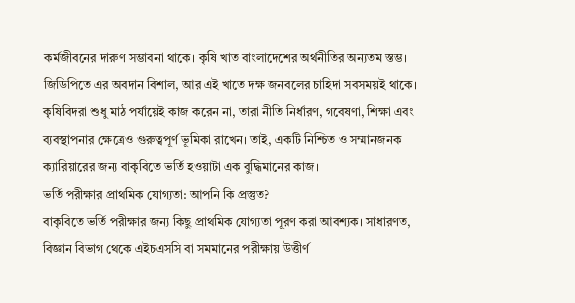কর্মজীবনের দারুণ সম্ভাবনা থাকে। কৃষি খাত বাংলাদেশের অর্থনীতির অন্যতম স্তম্ভ। জিডিপিতে এর অবদান বিশাল, আর এই খাতে দক্ষ জনবলের চাহিদা সবসময়ই থাকে। কৃষিবিদরা শুধু মাঠ পর্যায়েই কাজ করেন না, তারা নীতি নির্ধারণ, গবেষণা, শিক্ষা এবং ব্যবস্থাপনার ক্ষেত্রেও গুরুত্বপূর্ণ ভূমিকা রাখেন। তাই, একটি নিশ্চিত ও সম্মানজনক ক্যারিয়ারের জন্য বাকৃবিতে ভর্তি হওয়াটা এক বুদ্ধিমানের কাজ।
ভর্তি পরীক্ষার প্রাথমিক যোগ্যতা: আপনি কি প্রস্তুত?
বাকৃবিতে ভর্তি পরীক্ষার জন্য কিছু প্রাথমিক যোগ্যতা পূরণ করা আবশ্যক। সাধারণত, বিজ্ঞান বিভাগ থেকে এইচএসসি বা সমমানের পরীক্ষায় উত্তীর্ণ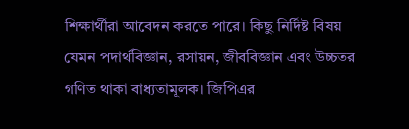শিক্ষার্থীরা আবেদন করতে পারে। কিছু নির্দিষ্ট বিষয় যেমন পদার্থবিজ্ঞান, রসায়ন, জীববিজ্ঞান এবং উচ্চতর গণিত থাকা বাধ্যতামূলক। জিপিএর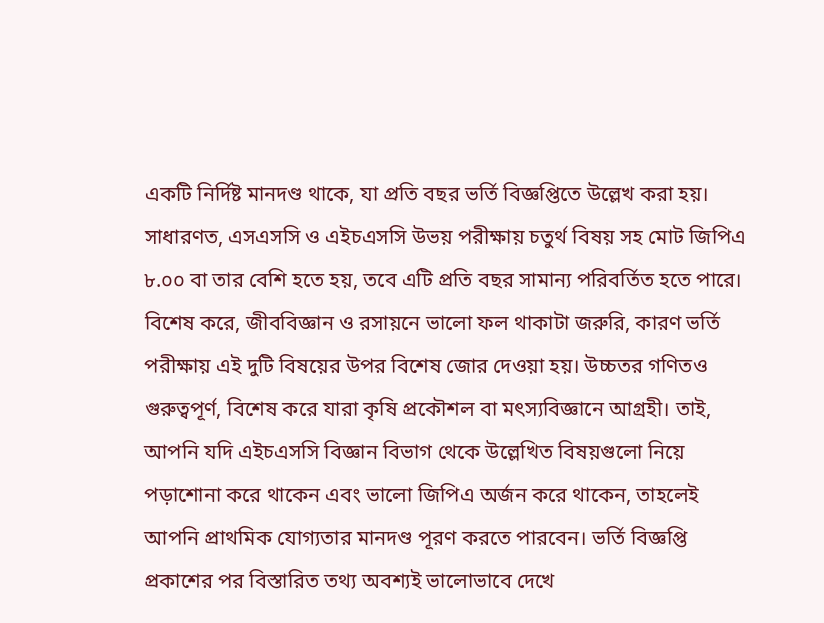একটি নির্দিষ্ট মানদণ্ড থাকে, যা প্রতি বছর ভর্তি বিজ্ঞপ্তিতে উল্লেখ করা হয়। সাধারণত, এসএসসি ও এইচএসসি উভয় পরীক্ষায় চতুর্থ বিষয় সহ মোট জিপিএ ৮.০০ বা তার বেশি হতে হয়, তবে এটি প্রতি বছর সামান্য পরিবর্তিত হতে পারে।
বিশেষ করে, জীববিজ্ঞান ও রসায়নে ভালো ফল থাকাটা জরুরি, কারণ ভর্তি পরীক্ষায় এই দুটি বিষয়ের উপর বিশেষ জোর দেওয়া হয়। উচ্চতর গণিতও গুরুত্বপূর্ণ, বিশেষ করে যারা কৃষি প্রকৌশল বা মৎস্যবিজ্ঞানে আগ্রহী। তাই, আপনি যদি এইচএসসি বিজ্ঞান বিভাগ থেকে উল্লেখিত বিষয়গুলো নিয়ে পড়াশোনা করে থাকেন এবং ভালো জিপিএ অর্জন করে থাকেন, তাহলেই আপনি প্রাথমিক যোগ্যতার মানদণ্ড পূরণ করতে পারবেন। ভর্তি বিজ্ঞপ্তি প্রকাশের পর বিস্তারিত তথ্য অবশ্যই ভালোভাবে দেখে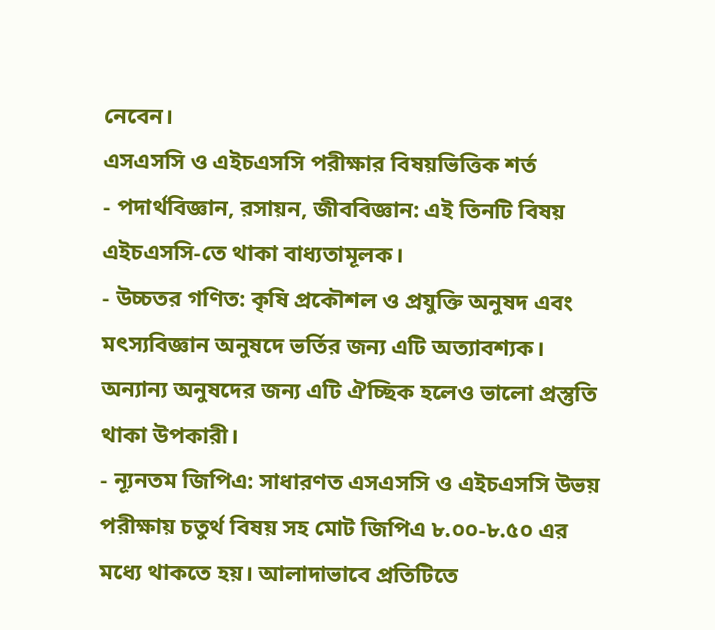নেবেন।
এসএসসি ও এইচএসসি পরীক্ষার বিষয়ভিত্তিক শর্ত
- পদার্থবিজ্ঞান, রসায়ন, জীববিজ্ঞান: এই তিনটি বিষয় এইচএসসি-তে থাকা বাধ্যতামূলক।
- উচ্চতর গণিত: কৃষি প্রকৌশল ও প্রযুক্তি অনুষদ এবং মৎস্যবিজ্ঞান অনুষদে ভর্তির জন্য এটি অত্যাবশ্যক। অন্যান্য অনুষদের জন্য এটি ঐচ্ছিক হলেও ভালো প্রস্তুতি থাকা উপকারী।
- ন্যূনতম জিপিএ: সাধারণত এসএসসি ও এইচএসসি উভয় পরীক্ষায় চতুর্থ বিষয় সহ মোট জিপিএ ৮.০০-৮.৫০ এর মধ্যে থাকতে হয়। আলাদাভাবে প্রতিটিতে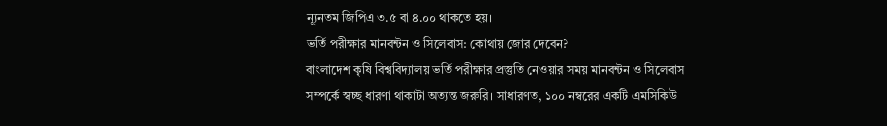ন্যূনতম জিপিএ ৩.৫ বা ৪.০০ থাকতে হয়।
ভর্তি পরীক্ষার মানবন্টন ও সিলেবাস: কোথায় জোর দেবেন?
বাংলাদেশ কৃষি বিশ্ববিদ্যালয় ভর্তি পরীক্ষার প্রস্তুতি নেওয়ার সময় মানবন্টন ও সিলেবাস সম্পর্কে স্বচ্ছ ধারণা থাকাটা অত্যন্ত জরুরি। সাধারণত, ১০০ নম্বরের একটি এমসিকিউ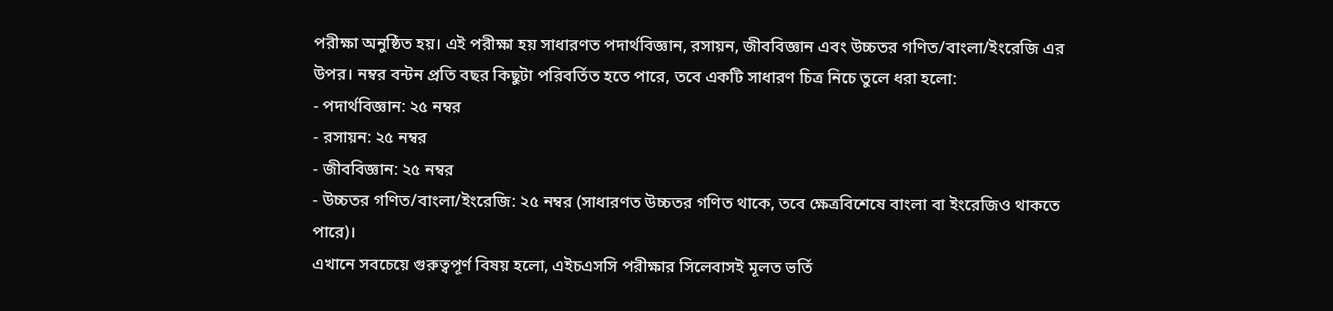পরীক্ষা অনুষ্ঠিত হয়। এই পরীক্ষা হয় সাধারণত পদার্থবিজ্ঞান, রসায়ন, জীববিজ্ঞান এবং উচ্চতর গণিত/বাংলা/ইংরেজি এর উপর। নম্বর বন্টন প্রতি বছর কিছুটা পরিবর্তিত হতে পারে, তবে একটি সাধারণ চিত্র নিচে তুলে ধরা হলো:
- পদার্থবিজ্ঞান: ২৫ নম্বর
- রসায়ন: ২৫ নম্বর
- জীববিজ্ঞান: ২৫ নম্বর
- উচ্চতর গণিত/বাংলা/ইংরেজি: ২৫ নম্বর (সাধারণত উচ্চতর গণিত থাকে, তবে ক্ষেত্রবিশেষে বাংলা বা ইংরেজিও থাকতে পারে)।
এখানে সবচেয়ে গুরুত্বপূর্ণ বিষয় হলো, এইচএসসি পরীক্ষার সিলেবাসই মূলত ভর্তি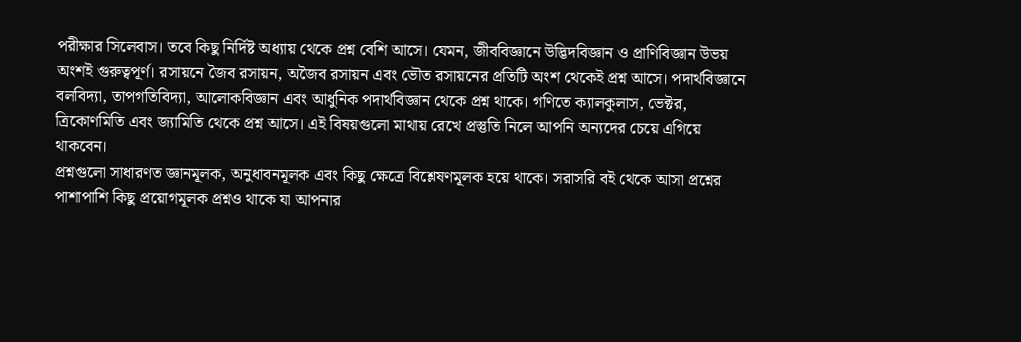পরীক্ষার সিলেবাস। তবে কিছু নির্দিষ্ট অধ্যায় থেকে প্রশ্ন বেশি আসে। যেমন, জীববিজ্ঞানে উদ্ভিদবিজ্ঞান ও প্রাণিবিজ্ঞান উভয় অংশই গুরুত্বপূর্ণ। রসায়নে জৈব রসায়ন, অজৈব রসায়ন এবং ভৌত রসায়নের প্রতিটি অংশ থেকেই প্রশ্ন আসে। পদার্থবিজ্ঞানে বলবিদ্যা, তাপগতিবিদ্যা, আলোকবিজ্ঞান এবং আধুনিক পদার্থবিজ্ঞান থেকে প্রশ্ন থাকে। গণিতে ক্যালকুলাস, ভেক্টর, ত্রিকোণমিতি এবং জ্যামিতি থেকে প্রশ্ন আসে। এই বিষয়গুলো মাথায় রেখে প্রস্তুতি নিলে আপনি অন্যদের চেয়ে এগিয়ে থাকবেন।
প্রশ্নগুলো সাধারণত জ্ঞানমূলক, অনুধাবনমূলক এবং কিছু ক্ষেত্রে বিশ্লেষণমূলক হয়ে থাকে। সরাসরি বই থেকে আসা প্রশ্নের পাশাপাশি কিছু প্রয়োগমূলক প্রশ্নও থাকে যা আপনার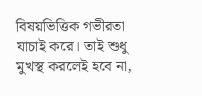বিষয়ভিত্তিক গভীরতা যাচাই করে। তাই শুধু মুখস্থ করলেই হবে না,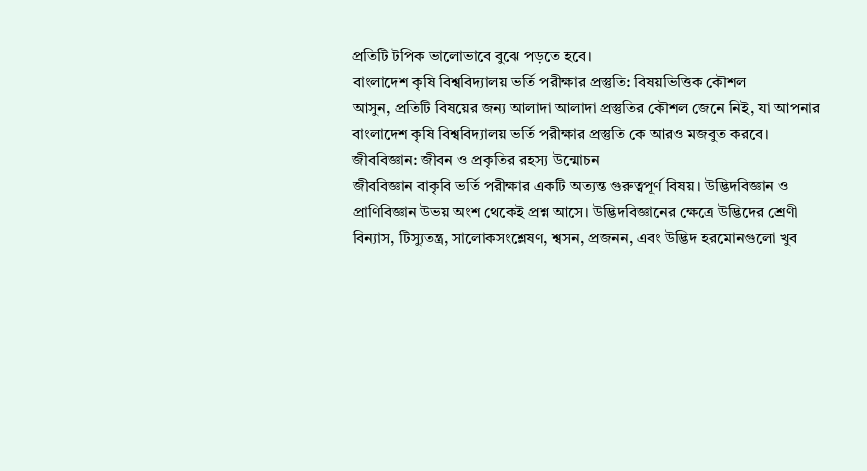প্রতিটি টপিক ভালোভাবে বুঝে পড়তে হবে।
বাংলাদেশ কৃষি বিশ্ববিদ্যালয় ভর্তি পরীক্ষার প্রস্তুতি: বিষয়ভিত্তিক কৌশল
আসুন, প্রতিটি বিষয়ের জন্য আলাদা আলাদা প্রস্তুতির কৌশল জেনে নিই, যা আপনার বাংলাদেশ কৃষি বিশ্ববিদ্যালয় ভর্তি পরীক্ষার প্রস্তুতি কে আরও মজবুত করবে।
জীববিজ্ঞান: জীবন ও প্রকৃতির রহস্য উন্মোচন
জীববিজ্ঞান বাকৃবি ভর্তি পরীক্ষার একটি অত্যন্ত গুরুত্বপূর্ণ বিষয়। উদ্ভিদবিজ্ঞান ও প্রাণিবিজ্ঞান উভয় অংশ থেকেই প্রশ্ন আসে। উদ্ভিদবিজ্ঞানের ক্ষেত্রে উদ্ভিদের শ্রেণী বিন্যাস, টিস্যুতন্ত্র, সালোকসংশ্লেষণ, শ্বসন, প্রজনন, এবং উদ্ভিদ হরমোনগুলো খুব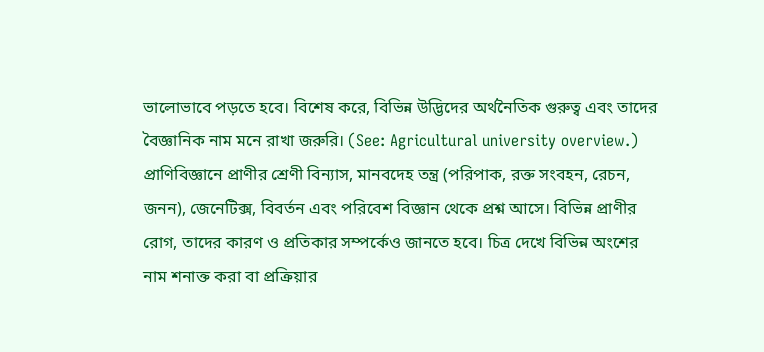ভালোভাবে পড়তে হবে। বিশেষ করে, বিভিন্ন উদ্ভিদের অর্থনৈতিক গুরুত্ব এবং তাদের বৈজ্ঞানিক নাম মনে রাখা জরুরি। (See: Agricultural university overview.)
প্রাণিবিজ্ঞানে প্রাণীর শ্রেণী বিন্যাস, মানবদেহ তন্ত্র (পরিপাক, রক্ত সংবহন, রেচন, জনন), জেনেটিক্স, বিবর্তন এবং পরিবেশ বিজ্ঞান থেকে প্রশ্ন আসে। বিভিন্ন প্রাণীর রোগ, তাদের কারণ ও প্রতিকার সম্পর্কেও জানতে হবে। চিত্র দেখে বিভিন্ন অংশের নাম শনাক্ত করা বা প্রক্রিয়ার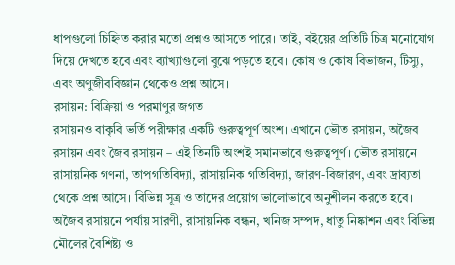ধাপগুলো চিহ্নিত করার মতো প্রশ্নও আসতে পারে। তাই, বইয়ের প্রতিটি চিত্র মনোযোগ দিয়ে দেখতে হবে এবং ব্যাখ্যাগুলো বুঝে পড়তে হবে। কোষ ও কোষ বিভাজন, টিস্যু, এবং অণুজীববিজ্ঞান থেকেও প্রশ্ন আসে।
রসায়ন: বিক্রিয়া ও পরমাণুর জগত
রসায়নও বাকৃবি ভর্তি পরীক্ষার একটি গুরুত্বপূর্ণ অংশ। এখানে ভৌত রসায়ন, অজৈব রসায়ন এবং জৈব রসায়ন – এই তিনটি অংশই সমানভাবে গুরুত্বপূর্ণ। ভৌত রসায়নে রাসায়নিক গণনা, তাপগতিবিদ্যা, রাসায়নিক গতিবিদ্যা, জারণ-বিজারণ, এবং দ্রাব্যতা থেকে প্রশ্ন আসে। বিভিন্ন সূত্র ও তাদের প্রয়োগ ভালোভাবে অনুশীলন করতে হবে।
অজৈব রসায়নে পর্যায় সারণী, রাসায়নিক বন্ধন, খনিজ সম্পদ, ধাতু নিষ্কাশন এবং বিভিন্ন মৌলের বৈশিষ্ট্য ও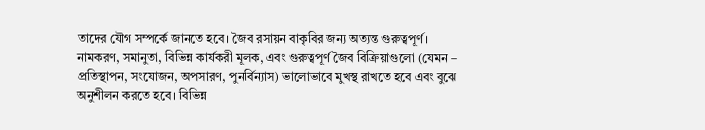তাদের যৌগ সম্পর্কে জানতে হবে। জৈব রসায়ন বাকৃবির জন্য অত্যন্ত গুরুত্বপূর্ণ। নামকরণ, সমানুতা, বিভিন্ন কার্যকরী মূলক, এবং গুরুত্বপূর্ণ জৈব বিক্রিয়াগুলো (যেমন – প্রতিস্থাপন, সংযোজন, অপসারণ, পুনর্বিন্যাস) ভালোভাবে মুখস্থ রাখতে হবে এবং বুঝে অনুশীলন করতে হবে। বিভিন্ন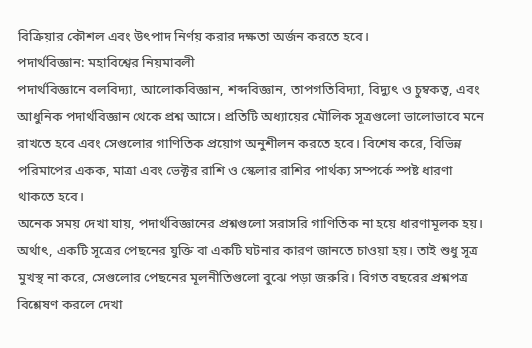বিক্রিয়ার কৌশল এবং উৎপাদ নির্ণয় করার দক্ষতা অর্জন করতে হবে।
পদার্থবিজ্ঞান: মহাবিশ্বের নিয়মাবলী
পদার্থবিজ্ঞানে বলবিদ্যা, আলোকবিজ্ঞান, শব্দবিজ্ঞান, তাপগতিবিদ্যা, বিদ্যুৎ ও চুম্বকত্ব, এবং আধুনিক পদার্থবিজ্ঞান থেকে প্রশ্ন আসে। প্রতিটি অধ্যায়ের মৌলিক সূত্রগুলো ভালোভাবে মনে রাখতে হবে এবং সেগুলোর গাণিতিক প্রয়োগ অনুশীলন করতে হবে। বিশেষ করে, বিভিন্ন পরিমাপের একক, মাত্রা এবং ভেক্টর রাশি ও স্কেলার রাশির পার্থক্য সম্পর্কে স্পষ্ট ধারণা থাকতে হবে।
অনেক সময় দেখা যায়, পদার্থবিজ্ঞানের প্রশ্নগুলো সরাসরি গাণিতিক না হয়ে ধারণামূলক হয়। অর্থাৎ, একটি সূত্রের পেছনের যুক্তি বা একটি ঘটনার কারণ জানতে চাওয়া হয়। তাই শুধু সূত্র মুখস্থ না করে, সেগুলোর পেছনের মূলনীতিগুলো বুঝে পড়া জরুরি। বিগত বছরের প্রশ্নপত্র বিশ্লেষণ করলে দেখা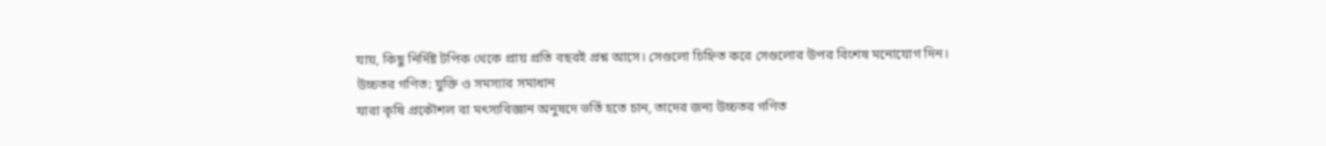যায়, কিছু নির্দিষ্ট টপিক থেকে প্রায় প্রতি বছরই প্রশ্ন আসে। সেগুলো চিহ্নিত করে সেগুলোর উপর বিশেষ মনোযোগ দিন।
উচ্চতর গণিত: যুক্তি ও সমস্যার সমাধান
যারা কৃষি প্রকৌশল বা মৎস্যবিজ্ঞান অনুষদে ভর্তি হতে চান, তাদের জন্য উচ্চতর গণিত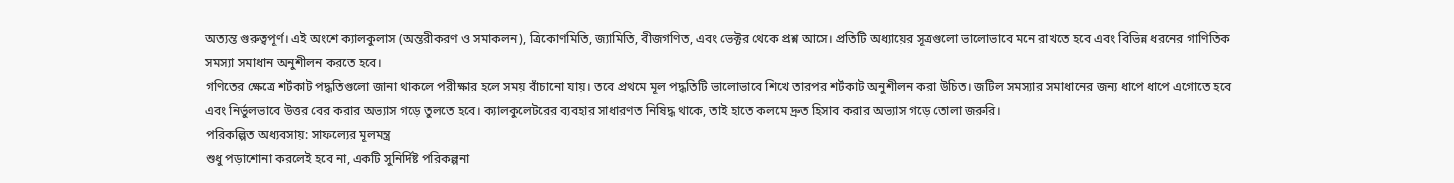অত্যন্ত গুরুত্বপূর্ণ। এই অংশে ক্যালকুলাস (অন্তরীকরণ ও সমাকলন), ত্রিকোণমিতি, জ্যামিতি, বীজগণিত, এবং ভেক্টর থেকে প্রশ্ন আসে। প্রতিটি অধ্যায়ের সূত্রগুলো ভালোভাবে মনে রাখতে হবে এবং বিভিন্ন ধরনের গাণিতিক সমস্যা সমাধান অনুশীলন করতে হবে।
গণিতের ক্ষেত্রে শর্টকাট পদ্ধতিগুলো জানা থাকলে পরীক্ষার হলে সময় বাঁচানো যায়। তবে প্রথমে মূল পদ্ধতিটি ভালোভাবে শিখে তারপর শর্টকাট অনুশীলন করা উচিত। জটিল সমস্যার সমাধানের জন্য ধাপে ধাপে এগোতে হবে এবং নির্ভুলভাবে উত্তর বের করার অভ্যাস গড়ে তুলতে হবে। ক্যালকুলেটরের ব্যবহার সাধারণত নিষিদ্ধ থাকে, তাই হাতে কলমে দ্রুত হিসাব করার অভ্যাস গড়ে তোলা জরুরি।
পরিকল্পিত অধ্যবসায়: সাফল্যের মূলমন্ত্র
শুধু পড়াশোনা করলেই হবে না, একটি সুনির্দিষ্ট পরিকল্পনা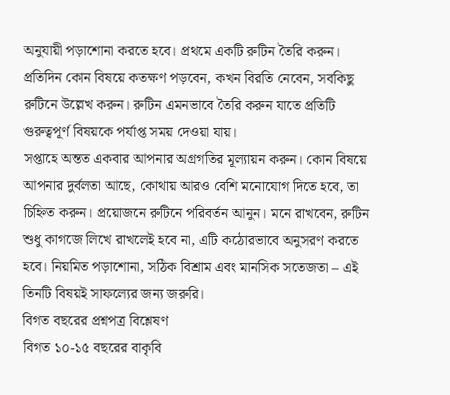অনুযায়ী পড়াশোনা করতে হবে। প্রথমে একটি রুটিন তৈরি করুন। প্রতিদিন কোন বিষয়ে কতক্ষণ পড়বেন, কখন বিরতি নেবেন, সবকিছু রুটিনে উল্লেখ করুন। রুটিন এমনভাবে তৈরি করুন যাতে প্রতিটি গুরুত্বপূর্ণ বিষয়কে পর্যাপ্ত সময় দেওয়া যায়।
সপ্তাহে অন্তত একবার আপনার অগ্রগতির মূল্যায়ন করুন। কোন বিষয়ে আপনার দুর্বলতা আছে, কোথায় আরও বেশি মনোযোগ দিতে হবে, তা চিহ্নিত করুন। প্রয়োজনে রুটিনে পরিবর্তন আনুন। মনে রাখবেন, রুটিন শুধু কাগজে লিখে রাখলেই হবে না, এটি কঠোরভাবে অনুসরণ করতে হবে। নিয়মিত পড়াশোনা, সঠিক বিশ্রাম এবং মানসিক সতেজতা – এই তিনটি বিষয়ই সাফল্যের জন্য জরুরি।
বিগত বছরের প্রশ্নপত্র বিশ্লেষণ
বিগত ১০-১৫ বছরের বাকৃবি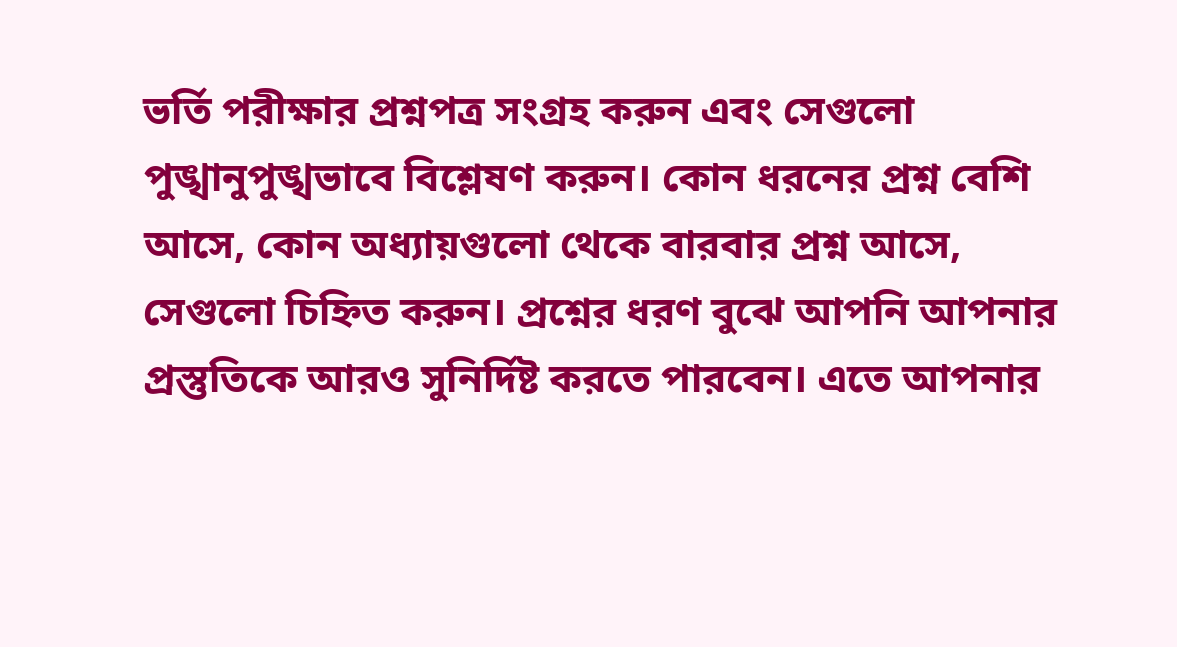ভর্তি পরীক্ষার প্রশ্নপত্র সংগ্রহ করুন এবং সেগুলো পুঙ্খানুপুঙ্খভাবে বিশ্লেষণ করুন। কোন ধরনের প্রশ্ন বেশি আসে, কোন অধ্যায়গুলো থেকে বারবার প্রশ্ন আসে, সেগুলো চিহ্নিত করুন। প্রশ্নের ধরণ বুঝে আপনি আপনার প্রস্তুতিকে আরও সুনির্দিষ্ট করতে পারবেন। এতে আপনার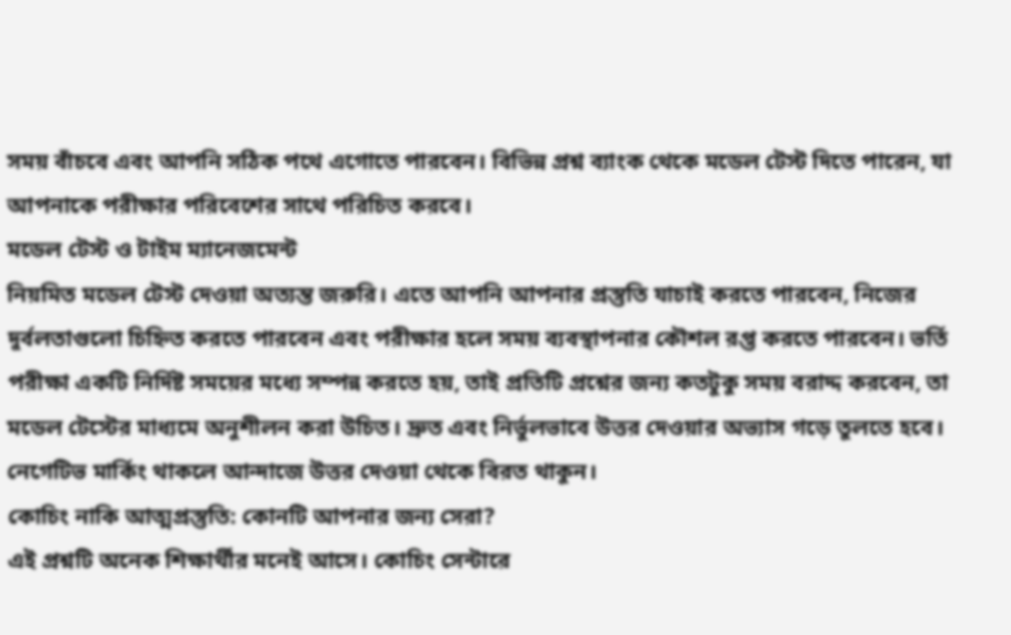সময় বাঁচবে এবং আপনি সঠিক পথে এগোতে পারবেন। বিভিন্ন প্রশ্ন ব্যাংক থেকে মডেল টেস্ট দিতে পারেন, যা আপনাকে পরীক্ষার পরিবেশের সাথে পরিচিত করবে।
মডেল টেস্ট ও টাইম ম্যানেজমেন্ট
নিয়মিত মডেল টেস্ট দেওয়া অত্যন্ত জরুরি। এতে আপনি আপনার প্রস্তুতি যাচাই করতে পারবেন, নিজের দুর্বলতাগুলো চিহ্নিত করতে পারবেন এবং পরীক্ষার হলে সময় ব্যবস্থাপনার কৌশল রপ্ত করতে পারবেন। ভর্তি পরীক্ষা একটি নির্দিষ্ট সময়ের মধ্যে সম্পন্ন করতে হয়, তাই প্রতিটি প্রশ্নের জন্য কতটুকু সময় বরাদ্দ করবেন, তা মডেল টেস্টের মাধ্যমে অনুশীলন করা উচিত। দ্রুত এবং নির্ভুলভাবে উত্তর দেওয়ার অভ্যাস গড়ে তুলতে হবে। নেগেটিভ মার্কিং থাকলে আন্দাজে উত্তর দেওয়া থেকে বিরত থাকুন।
কোচিং নাকি আত্মপ্রস্তুতি: কোনটি আপনার জন্য সেরা?
এই প্রশ্নটি অনেক শিক্ষার্থীর মনেই আসে। কোচিং সেন্টারে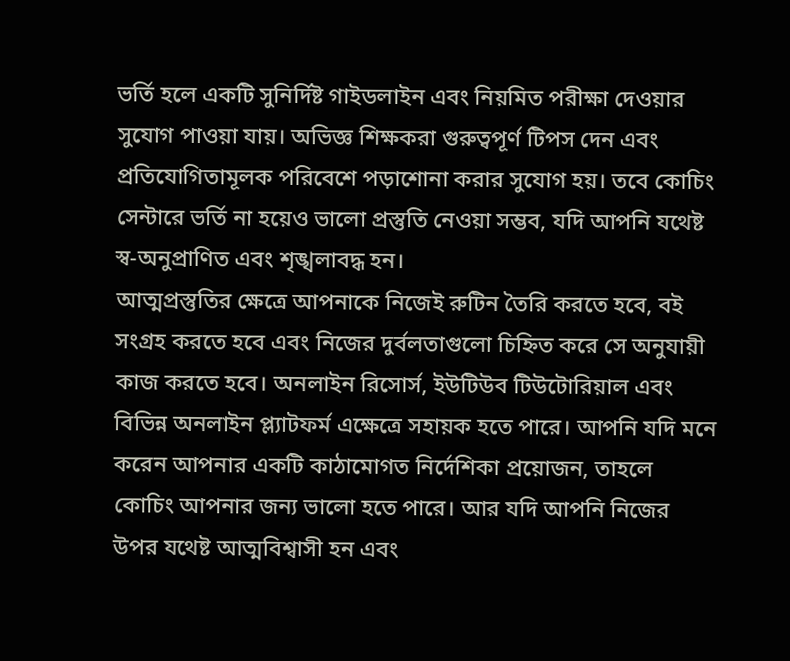ভর্তি হলে একটি সুনির্দিষ্ট গাইডলাইন এবং নিয়মিত পরীক্ষা দেওয়ার সুযোগ পাওয়া যায়। অভিজ্ঞ শিক্ষকরা গুরুত্বপূর্ণ টিপস দেন এবং প্রতিযোগিতামূলক পরিবেশে পড়াশোনা করার সুযোগ হয়। তবে কোচিং সেন্টারে ভর্তি না হয়েও ভালো প্রস্তুতি নেওয়া সম্ভব, যদি আপনি যথেষ্ট স্ব-অনুপ্রাণিত এবং শৃঙ্খলাবদ্ধ হন।
আত্মপ্রস্তুতির ক্ষেত্রে আপনাকে নিজেই রুটিন তৈরি করতে হবে, বই সংগ্রহ করতে হবে এবং নিজের দুর্বলতাগুলো চিহ্নিত করে সে অনুযায়ী কাজ করতে হবে। অনলাইন রিসোর্স, ইউটিউব টিউটোরিয়াল এবং বিভিন্ন অনলাইন প্ল্যাটফর্ম এক্ষেত্রে সহায়ক হতে পারে। আপনি যদি মনে করেন আপনার একটি কাঠামোগত নির্দেশিকা প্রয়োজন, তাহলে কোচিং আপনার জন্য ভালো হতে পারে। আর যদি আপনি নিজের উপর যথেষ্ট আত্মবিশ্বাসী হন এবং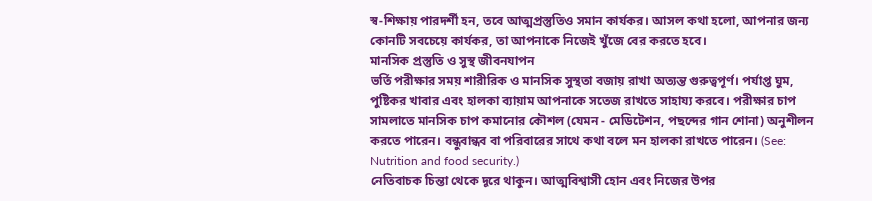স্ব-শিক্ষায় পারদর্শী হন, তবে আত্মপ্রস্তুতিও সমান কার্যকর। আসল কথা হলো, আপনার জন্য কোনটি সবচেয়ে কার্যকর, তা আপনাকে নিজেই খুঁজে বের করতে হবে।
মানসিক প্রস্তুতি ও সুস্থ জীবনযাপন
ভর্তি পরীক্ষার সময় শারীরিক ও মানসিক সুস্থতা বজায় রাখা অত্যন্ত গুরুত্বপূর্ণ। পর্যাপ্ত ঘুম, পুষ্টিকর খাবার এবং হালকা ব্যায়াম আপনাকে সতেজ রাখতে সাহায্য করবে। পরীক্ষার চাপ সামলাতে মানসিক চাপ কমানোর কৌশল (যেমন - মেডিটেশন, পছন্দের গান শোনা) অনুশীলন করতে পারেন। বন্ধুবান্ধব বা পরিবারের সাথে কথা বলে মন হালকা রাখতে পারেন। (See: Nutrition and food security.)
নেতিবাচক চিন্তা থেকে দূরে থাকুন। আত্মবিশ্বাসী হোন এবং নিজের উপর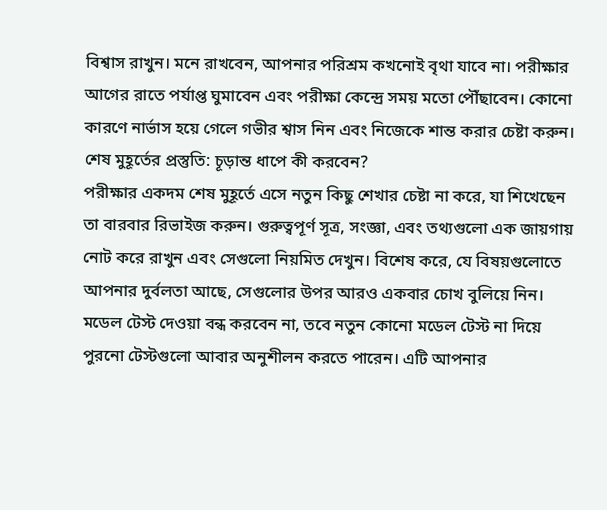বিশ্বাস রাখুন। মনে রাখবেন, আপনার পরিশ্রম কখনোই বৃথা যাবে না। পরীক্ষার আগের রাতে পর্যাপ্ত ঘুমাবেন এবং পরীক্ষা কেন্দ্রে সময় মতো পৌঁছাবেন। কোনো কারণে নার্ভাস হয়ে গেলে গভীর শ্বাস নিন এবং নিজেকে শান্ত করার চেষ্টা করুন।
শেষ মুহূর্তের প্রস্তুতি: চূড়ান্ত ধাপে কী করবেন?
পরীক্ষার একদম শেষ মুহূর্তে এসে নতুন কিছু শেখার চেষ্টা না করে, যা শিখেছেন তা বারবার রিভাইজ করুন। গুরুত্বপূর্ণ সূত্র, সংজ্ঞা, এবং তথ্যগুলো এক জায়গায় নোট করে রাখুন এবং সেগুলো নিয়মিত দেখুন। বিশেষ করে, যে বিষয়গুলোতে আপনার দুর্বলতা আছে, সেগুলোর উপর আরও একবার চোখ বুলিয়ে নিন।
মডেল টেস্ট দেওয়া বন্ধ করবেন না, তবে নতুন কোনো মডেল টেস্ট না দিয়ে পুরনো টেস্টগুলো আবার অনুশীলন করতে পারেন। এটি আপনার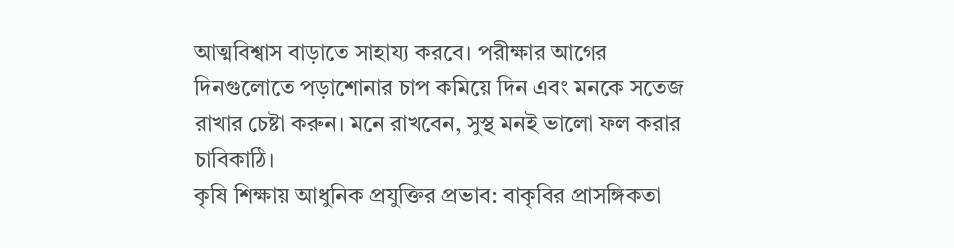আত্মবিশ্বাস বাড়াতে সাহায্য করবে। পরীক্ষার আগের দিনগুলোতে পড়াশোনার চাপ কমিয়ে দিন এবং মনকে সতেজ রাখার চেষ্টা করুন। মনে রাখবেন, সুস্থ মনই ভালো ফল করার চাবিকাঠি।
কৃষি শিক্ষায় আধুনিক প্রযুক্তির প্রভাব: বাকৃবির প্রাসঙ্গিকতা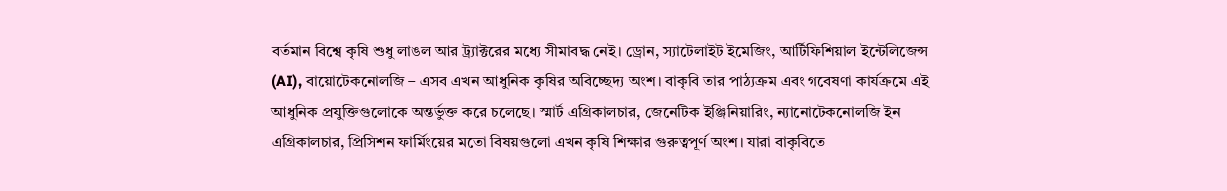বর্তমান বিশ্বে কৃষি শুধু লাঙল আর ট্র্যাক্টরের মধ্যে সীমাবদ্ধ নেই। ড্রোন, স্যাটেলাইট ইমেজিং, আর্টিফিশিয়াল ইন্টেলিজেন্স (AI), বায়োটেকনোলজি – এসব এখন আধুনিক কৃষির অবিচ্ছেদ্য অংশ। বাকৃবি তার পাঠ্যক্রম এবং গবেষণা কার্যক্রমে এই আধুনিক প্রযুক্তিগুলোকে অন্তর্ভুক্ত করে চলেছে। স্মার্ট এগ্রিকালচার, জেনেটিক ইঞ্জিনিয়ারিং, ন্যানোটেকনোলজি ইন এগ্রিকালচার, প্রিসিশন ফার্মিংয়ের মতো বিষয়গুলো এখন কৃষি শিক্ষার গুরুত্বপূর্ণ অংশ। যারা বাকৃবিতে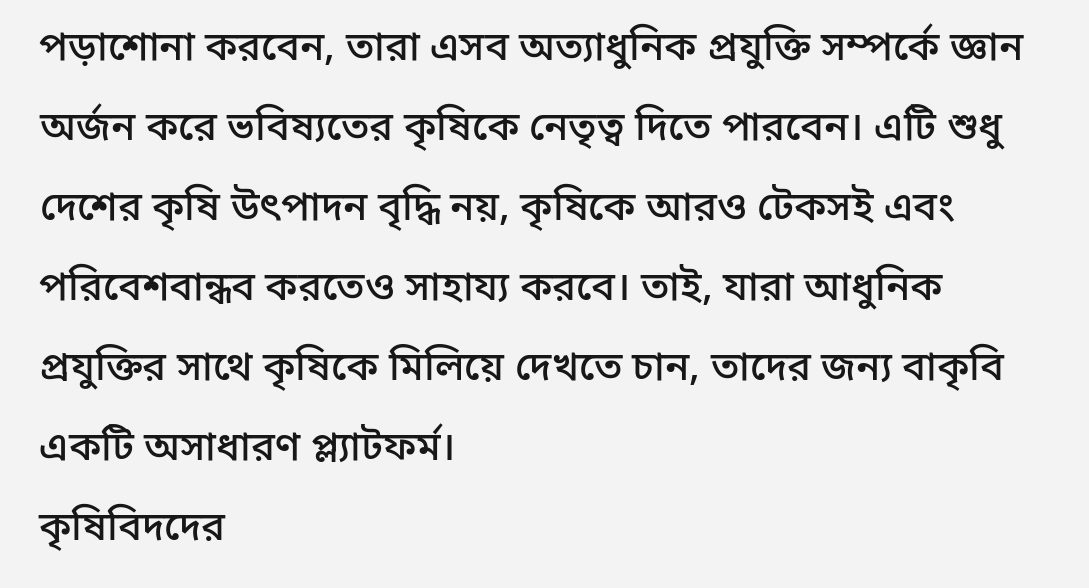পড়াশোনা করবেন, তারা এসব অত্যাধুনিক প্রযুক্তি সম্পর্কে জ্ঞান অর্জন করে ভবিষ্যতের কৃষিকে নেতৃত্ব দিতে পারবেন। এটি শুধু দেশের কৃষি উৎপাদন বৃদ্ধি নয়, কৃষিকে আরও টেকসই এবং পরিবেশবান্ধব করতেও সাহায্য করবে। তাই, যারা আধুনিক প্রযুক্তির সাথে কৃষিকে মিলিয়ে দেখতে চান, তাদের জন্য বাকৃবি একটি অসাধারণ প্ল্যাটফর্ম।
কৃষিবিদদের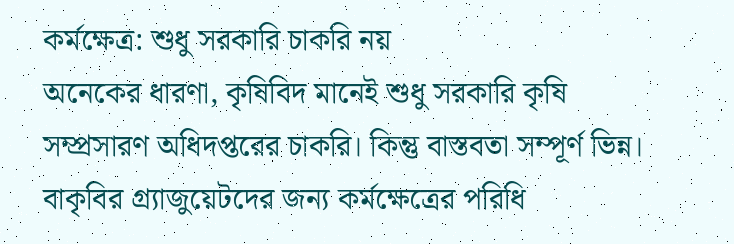কর্মক্ষেত্র: শুধু সরকারি চাকরি নয়
অনেকের ধারণা, কৃষিবিদ মানেই শুধু সরকারি কৃষি সম্প্রসারণ অধিদপ্তরের চাকরি। কিন্তু বাস্তবতা সম্পূর্ণ ভিন্ন। বাকৃবির গ্র্যাজুয়েটদের জন্য কর্মক্ষেত্রের পরিধি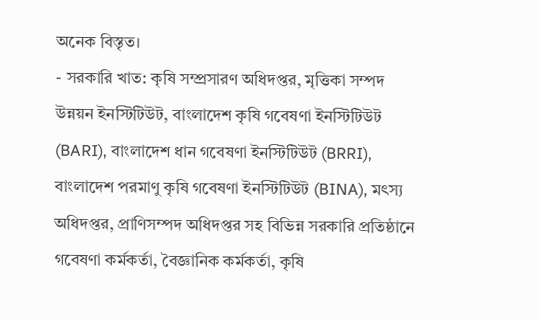অনেক বিস্তৃত।
- সরকারি খাত: কৃষি সম্প্রসারণ অধিদপ্তর, মৃত্তিকা সম্পদ উন্নয়ন ইনস্টিটিউট, বাংলাদেশ কৃষি গবেষণা ইনস্টিটিউট (BARI), বাংলাদেশ ধান গবেষণা ইনস্টিটিউট (BRRI), বাংলাদেশ পরমাণু কৃষি গবেষণা ইনস্টিটিউট (BINA), মৎস্য অধিদপ্তর, প্রাণিসম্পদ অধিদপ্তর সহ বিভিন্ন সরকারি প্রতিষ্ঠানে গবেষণা কর্মকর্তা, বৈজ্ঞানিক কর্মকর্তা, কৃষি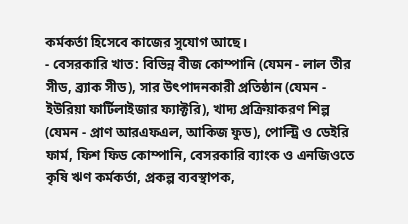কর্মকর্তা হিসেবে কাজের সুযোগ আছে।
- বেসরকারি খাত: বিভিন্ন বীজ কোম্পানি (যেমন - লাল তীর সীড, ব্র্যাক সীড), সার উৎপাদনকারী প্রতিষ্ঠান (যেমন - ইউরিয়া ফার্টিলাইজার ফ্যাক্টরি), খাদ্য প্রক্রিয়াকরণ শিল্প (যেমন - প্রাণ আরএফএল, আকিজ ফুড), পোল্ট্রি ও ডেইরি ফার্ম, ফিশ ফিড কোম্পানি, বেসরকারি ব্যাংক ও এনজিওতে কৃষি ঋণ কর্মকর্তা, প্রকল্প ব্যবস্থাপক,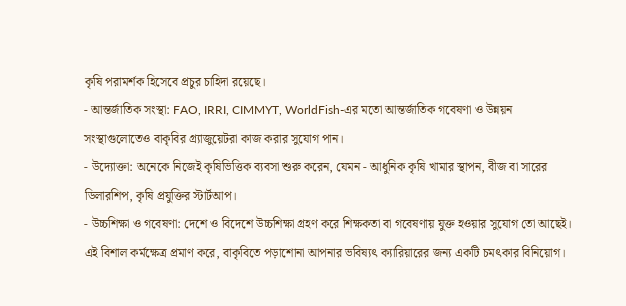কৃষি পরামর্শক হিসেবে প্রচুর চাহিদা রয়েছে।
- আন্তর্জাতিক সংস্থা: FAO, IRRI, CIMMYT, WorldFish-এর মতো আন্তর্জাতিক গবেষণা ও উন্নয়ন সংস্থাগুলোতেও বাকৃবির গ্র্যাজুয়েটরা কাজ করার সুযোগ পান।
- উদ্যোক্তা: অনেকে নিজেই কৃষিভিত্তিক ব্যবসা শুরু করেন, যেমন - আধুনিক কৃষি খামার স্থাপন, বীজ বা সারের ডিলারশিপ, কৃষি প্রযুক্তির স্টার্টআপ।
- উচ্চশিক্ষা ও গবেষণা: দেশে ও বিদেশে উচ্চশিক্ষা গ্রহণ করে শিক্ষকতা বা গবেষণায় যুক্ত হওয়ার সুযোগ তো আছেই।
এই বিশাল কর্মক্ষেত্র প্রমাণ করে, বাকৃবিতে পড়াশোনা আপনার ভবিষ্যৎ ক্যারিয়ারের জন্য একটি চমৎকার বিনিয়োগ।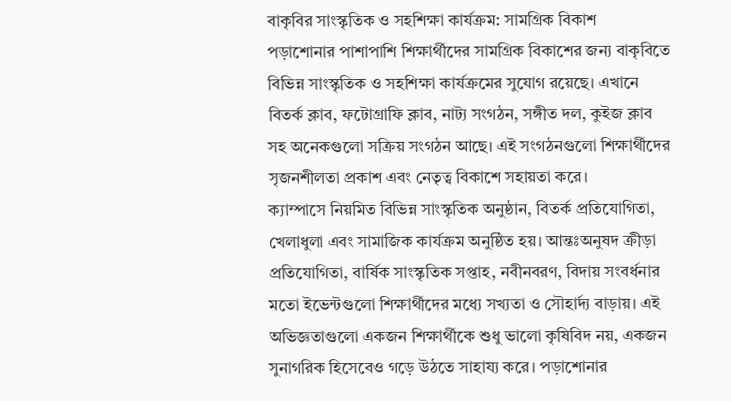বাকৃবির সাংস্কৃতিক ও সহশিক্ষা কার্যক্রম: সামগ্রিক বিকাশ
পড়াশোনার পাশাপাশি শিক্ষার্থীদের সামগ্রিক বিকাশের জন্য বাকৃবিতে বিভিন্ন সাংস্কৃতিক ও সহশিক্ষা কার্যক্রমের সুযোগ রয়েছে। এখানে বিতর্ক ক্লাব, ফটোগ্রাফি ক্লাব, নাট্য সংগঠন, সঙ্গীত দল, কুইজ ক্লাব সহ অনেকগুলো সক্রিয় সংগঠন আছে। এই সংগঠনগুলো শিক্ষার্থীদের সৃজনশীলতা প্রকাশ এবং নেতৃত্ব বিকাশে সহায়তা করে।
ক্যাম্পাসে নিয়মিত বিভিন্ন সাংস্কৃতিক অনুষ্ঠান, বিতর্ক প্রতিযোগিতা, খেলাধুলা এবং সামাজিক কার্যক্রম অনুষ্ঠিত হয়। আন্তঃঅনুষদ ক্রীড়া প্রতিযোগিতা, বার্ষিক সাংস্কৃতিক সপ্তাহ, নবীনবরণ, বিদায় সংবর্ধনার মতো ইভেন্টগুলো শিক্ষার্থীদের মধ্যে সখ্যতা ও সৌহার্দ্য বাড়ায়। এই অভিজ্ঞতাগুলো একজন শিক্ষার্থীকে শুধু ভালো কৃষিবিদ নয়, একজন সুনাগরিক হিসেবেও গড়ে উঠতে সাহায্য করে। পড়াশোনার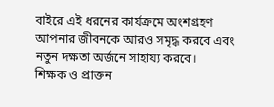বাইরে এই ধরনের কার্যক্রমে অংশগ্রহণ আপনার জীবনকে আরও সমৃদ্ধ করবে এবং নতুন দক্ষতা অর্জনে সাহায্য করবে।
শিক্ষক ও প্রাক্তন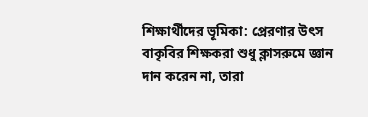শিক্ষার্থীদের ভূমিকা: প্রেরণার উৎস
বাকৃবির শিক্ষকরা শুধু ক্লাসরুমে জ্ঞান দান করেন না, তারা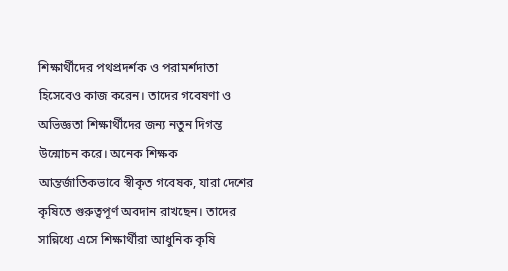শিক্ষার্থীদের পথপ্রদর্শক ও পরামর্শদাতা হিসেবেও কাজ করেন। তাদের গবেষণা ও অভিজ্ঞতা শিক্ষার্থীদের জন্য নতুন দিগন্ত উন্মোচন করে। অনেক শিক্ষক আন্তর্জাতিকভাবে স্বীকৃত গবেষক, যারা দেশের কৃষিতে গুরুত্বপূর্ণ অবদান রাখছেন। তাদের সান্নিধ্যে এসে শিক্ষার্থীরা আধুনিক কৃষি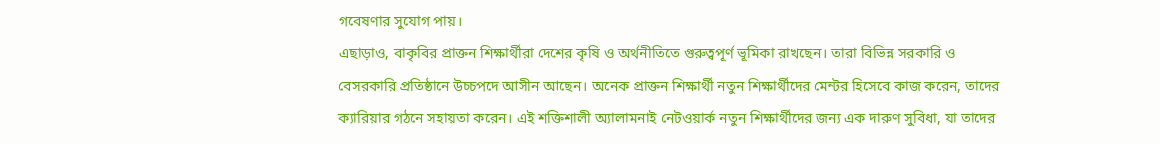গবেষণার সুযোগ পায়।
এছাড়াও, বাকৃবির প্রাক্তন শিক্ষার্থীরা দেশের কৃষি ও অর্থনীতিতে গুরুত্বপূর্ণ ভূমিকা রাখছেন। তারা বিভিন্ন সরকারি ও বেসরকারি প্রতিষ্ঠানে উচ্চপদে আসীন আছেন। অনেক প্রাক্তন শিক্ষার্থী নতুন শিক্ষার্থীদের মেন্টর হিসেবে কাজ করেন, তাদের ক্যারিয়ার গঠনে সহায়তা করেন। এই শক্তিশালী অ্যালামনাই নেটওয়ার্ক নতুন শিক্ষার্থীদের জন্য এক দারুণ সুবিধা, যা তাদের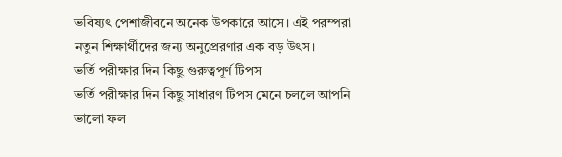ভবিষ্যৎ পেশাজীবনে অনেক উপকারে আসে। এই পরম্পরা নতুন শিক্ষার্থীদের জন্য অনুপ্রেরণার এক বড় উৎস।
ভর্তি পরীক্ষার দিন কিছু গুরুত্বপূর্ণ টিপস
ভর্তি পরীক্ষার দিন কিছু সাধারণ টিপস মেনে চললে আপনি ভালো ফল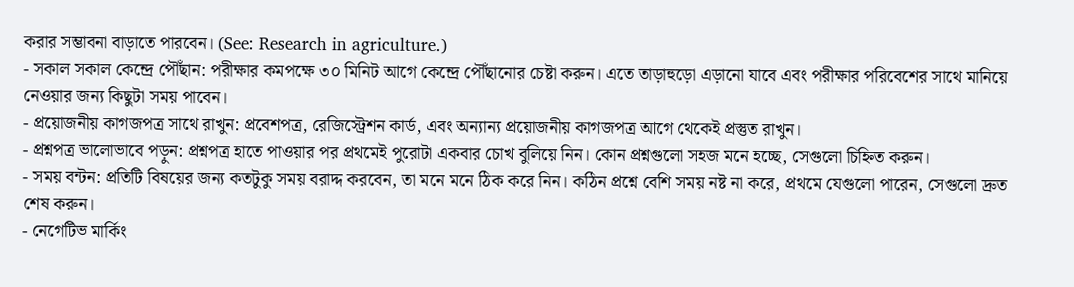করার সম্ভাবনা বাড়াতে পারবেন। (See: Research in agriculture.)
- সকাল সকাল কেন্দ্রে পৌঁছান: পরীক্ষার কমপক্ষে ৩০ মিনিট আগে কেন্দ্রে পৌঁছানোর চেষ্টা করুন। এতে তাড়াহুড়ো এড়ানো যাবে এবং পরীক্ষার পরিবেশের সাথে মানিয়ে নেওয়ার জন্য কিছুটা সময় পাবেন।
- প্রয়োজনীয় কাগজপত্র সাথে রাখুন: প্রবেশপত্র, রেজিস্ট্রেশন কার্ড, এবং অন্যান্য প্রয়োজনীয় কাগজপত্র আগে থেকেই প্রস্তুত রাখুন।
- প্রশ্নপত্র ভালোভাবে পড়ুন: প্রশ্নপত্র হাতে পাওয়ার পর প্রথমেই পুরোটা একবার চোখ বুলিয়ে নিন। কোন প্রশ্নগুলো সহজ মনে হচ্ছে, সেগুলো চিহ্নিত করুন।
- সময় বন্টন: প্রতিটি বিষয়ের জন্য কতটুকু সময় বরাদ্দ করবেন, তা মনে মনে ঠিক করে নিন। কঠিন প্রশ্নে বেশি সময় নষ্ট না করে, প্রথমে যেগুলো পারেন, সেগুলো দ্রুত শেষ করুন।
- নেগেটিভ মার্কিং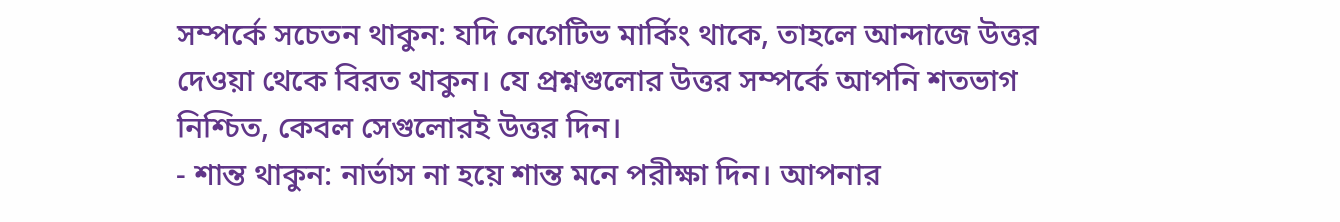সম্পর্কে সচেতন থাকুন: যদি নেগেটিভ মার্কিং থাকে, তাহলে আন্দাজে উত্তর দেওয়া থেকে বিরত থাকুন। যে প্রশ্নগুলোর উত্তর সম্পর্কে আপনি শতভাগ নিশ্চিত, কেবল সেগুলোরই উত্তর দিন।
- শান্ত থাকুন: নার্ভাস না হয়ে শান্ত মনে পরীক্ষা দিন। আপনার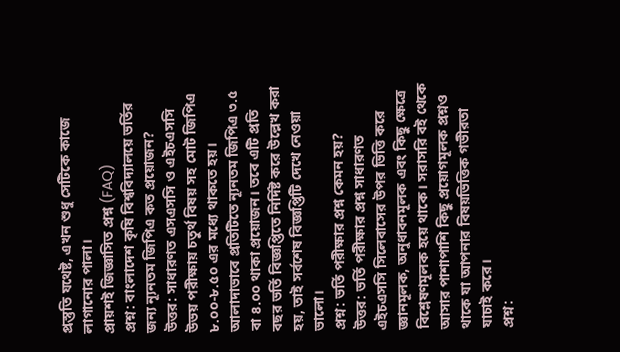প্রস্তুতি যথেষ্ট, এখন শুধু সেটিকে কাজে লাগানোর পালা।
প্রায়শই জিজ্ঞাসিত প্রশ্ন (FAQ)
প্রশ্ন: বাংলাদেশ কৃষি বিশ্ববিদ্যালয়ে ভর্তির জন্য ন্যূনতম জিপিএ কত প্রয়োজন?
উত্তর: সাধারণত এসএসসি ও এইচএসসি উভয় পরীক্ষায় চতুর্থ বিষয় সহ মোট জিপিএ ৮.০০-৮.৫০ এর মধ্যে থাকতে হয়। আলাদাভাবে প্রতিটিতে ন্যূনতম জিপিএ ৩.৫ বা ৪.০০ থাকা প্রয়োজন। তবে এটি প্রতি বছর ভর্তি বিজ্ঞপ্তিতে নির্দিষ্ট করে উল্লেখ করা হয়, তাই সর্বশেষ বিজ্ঞপ্তিটি দেখে নেওয়া ভালো।
প্রশ্ন: ভর্তি পরীক্ষার প্রশ্ন কেমন হয়?
উত্তর: ভর্তি পরীক্ষার প্রশ্ন সাধারণত এইচএসসি সিলেবাসের উপর ভিত্তি করে জ্ঞানমূলক, অনুধাবনমূলক এবং কিছু ক্ষেত্রে বিশ্লেষণমূলক হয়ে থাকে। সরাসরি বই থেকে আসার পাশাপাশি কিছু প্রয়োগমূলক প্রশ্নও থাকে যা আপনার বিষয়ভিত্তিক গভীরতা যাচাই করে।
প্রশ্ন: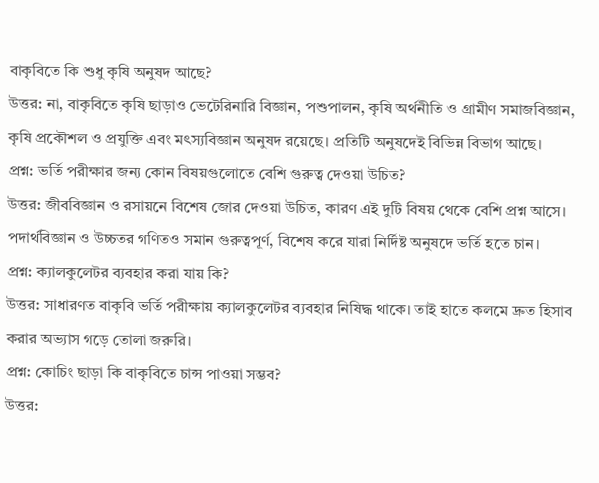বাকৃবিতে কি শুধু কৃষি অনুষদ আছে?
উত্তর: না, বাকৃবিতে কৃষি ছাড়াও ভেটেরিনারি বিজ্ঞান, পশুপালন, কৃষি অর্থনীতি ও গ্রামীণ সমাজবিজ্ঞান, কৃষি প্রকৌশল ও প্রযুক্তি এবং মৎস্যবিজ্ঞান অনুষদ রয়েছে। প্রতিটি অনুষদেই বিভিন্ন বিভাগ আছে।
প্রশ্ন: ভর্তি পরীক্ষার জন্য কোন বিষয়গুলোতে বেশি গুরুত্ব দেওয়া উচিত?
উত্তর: জীববিজ্ঞান ও রসায়নে বিশেষ জোর দেওয়া উচিত, কারণ এই দুটি বিষয় থেকে বেশি প্রশ্ন আসে। পদার্থবিজ্ঞান ও উচ্চতর গণিতও সমান গুরুত্বপূর্ণ, বিশেষ করে যারা নির্দিষ্ট অনুষদে ভর্তি হতে চান।
প্রশ্ন: ক্যালকুলেটর ব্যবহার করা যায় কি?
উত্তর: সাধারণত বাকৃবি ভর্তি পরীক্ষায় ক্যালকুলেটর ব্যবহার নিষিদ্ধ থাকে। তাই হাতে কলমে দ্রুত হিসাব করার অভ্যাস গড়ে তোলা জরুরি।
প্রশ্ন: কোচিং ছাড়া কি বাকৃবিতে চান্স পাওয়া সম্ভব?
উত্তর: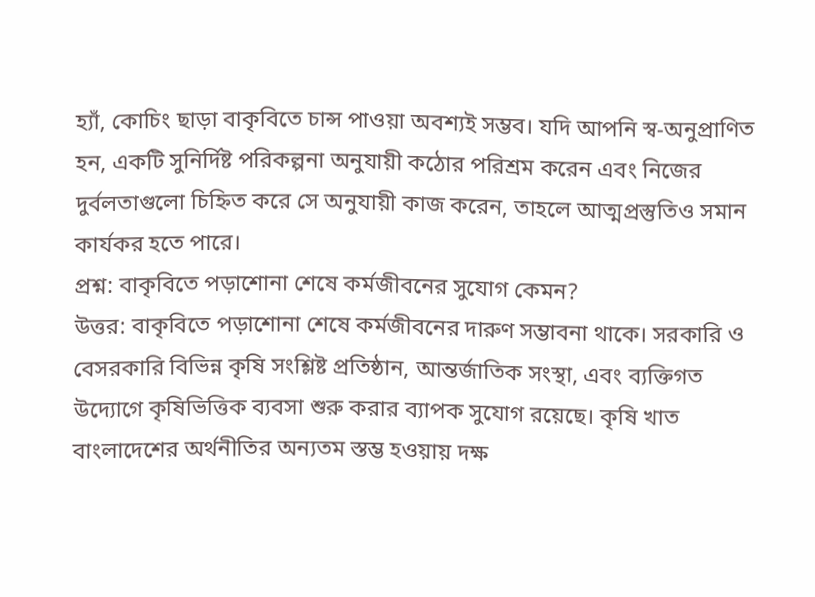হ্যাঁ, কোচিং ছাড়া বাকৃবিতে চান্স পাওয়া অবশ্যই সম্ভব। যদি আপনি স্ব-অনুপ্রাণিত হন, একটি সুনির্দিষ্ট পরিকল্পনা অনুযায়ী কঠোর পরিশ্রম করেন এবং নিজের দুর্বলতাগুলো চিহ্নিত করে সে অনুযায়ী কাজ করেন, তাহলে আত্মপ্রস্তুতিও সমান কার্যকর হতে পারে।
প্রশ্ন: বাকৃবিতে পড়াশোনা শেষে কর্মজীবনের সুযোগ কেমন?
উত্তর: বাকৃবিতে পড়াশোনা শেষে কর্মজীবনের দারুণ সম্ভাবনা থাকে। সরকারি ও বেসরকারি বিভিন্ন কৃষি সংশ্লিষ্ট প্রতিষ্ঠান, আন্তর্জাতিক সংস্থা, এবং ব্যক্তিগত উদ্যোগে কৃষিভিত্তিক ব্যবসা শুরু করার ব্যাপক সুযোগ রয়েছে। কৃষি খাত বাংলাদেশের অর্থনীতির অন্যতম স্তম্ভ হওয়ায় দক্ষ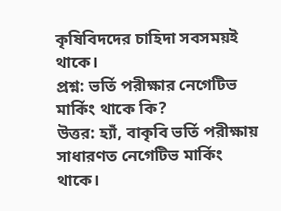কৃষিবিদদের চাহিদা সবসময়ই থাকে।
প্রশ্ন: ভর্তি পরীক্ষার নেগেটিভ মার্কিং থাকে কি?
উত্তর: হ্যাঁ, বাকৃবি ভর্তি পরীক্ষায় সাধারণত নেগেটিভ মার্কিং থাকে।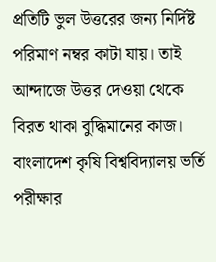প্রতিটি ভুল উত্তরের জন্য নির্দিষ্ট পরিমাণ নম্বর কাটা যায়। তাই আন্দাজে উত্তর দেওয়া থেকে বিরত থাকা বুদ্ধিমানের কাজ।
বাংলাদেশ কৃষি বিশ্ববিদ্যালয় ভর্তি পরীক্ষার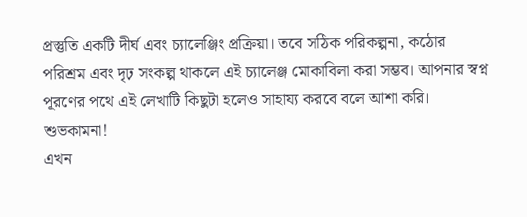প্রস্তুতি একটি দীর্ঘ এবং চ্যালেঞ্জিং প্রক্রিয়া। তবে সঠিক পরিকল্পনা, কঠোর পরিশ্রম এবং দৃঢ় সংকল্প থাকলে এই চ্যালেঞ্জ মোকাবিলা করা সম্ভব। আপনার স্বপ্ন পূরণের পথে এই লেখাটি কিছুটা হলেও সাহায্য করবে বলে আশা করি। শুভকামনা!
এখন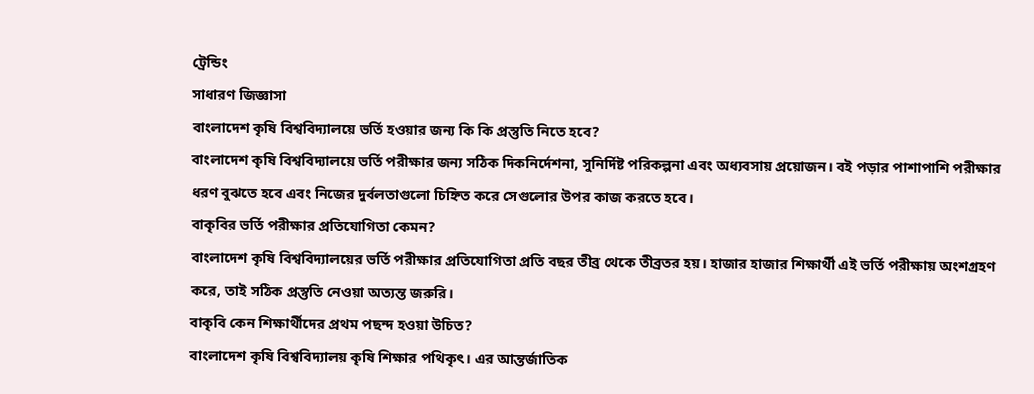ট্রেন্ডিং
সাধারণ জিজ্ঞাসা
বাংলাদেশ কৃষি বিশ্ববিদ্যালয়ে ভর্তি হওয়ার জন্য কি কি প্রস্তুতি নিতে হবে?
বাংলাদেশ কৃষি বিশ্ববিদ্যালয়ে ভর্তি পরীক্ষার জন্য সঠিক দিকনির্দেশনা, সুনির্দিষ্ট পরিকল্পনা এবং অধ্যবসায় প্রয়োজন। বই পড়ার পাশাপাশি পরীক্ষার ধরণ বুঝতে হবে এবং নিজের দুর্বলতাগুলো চিহ্নিত করে সেগুলোর উপর কাজ করতে হবে।
বাকৃবির ভর্তি পরীক্ষার প্রতিযোগিতা কেমন?
বাংলাদেশ কৃষি বিশ্ববিদ্যালয়ের ভর্তি পরীক্ষার প্রতিযোগিতা প্রতি বছর তীব্র থেকে তীব্রতর হয়। হাজার হাজার শিক্ষার্থী এই ভর্তি পরীক্ষায় অংশগ্রহণ করে, তাই সঠিক প্রস্তুতি নেওয়া অত্যন্ত জরুরি।
বাকৃবি কেন শিক্ষার্থীদের প্রথম পছন্দ হওয়া উচিত?
বাংলাদেশ কৃষি বিশ্ববিদ্যালয় কৃষি শিক্ষার পথিকৃৎ। এর আন্তর্জাতিক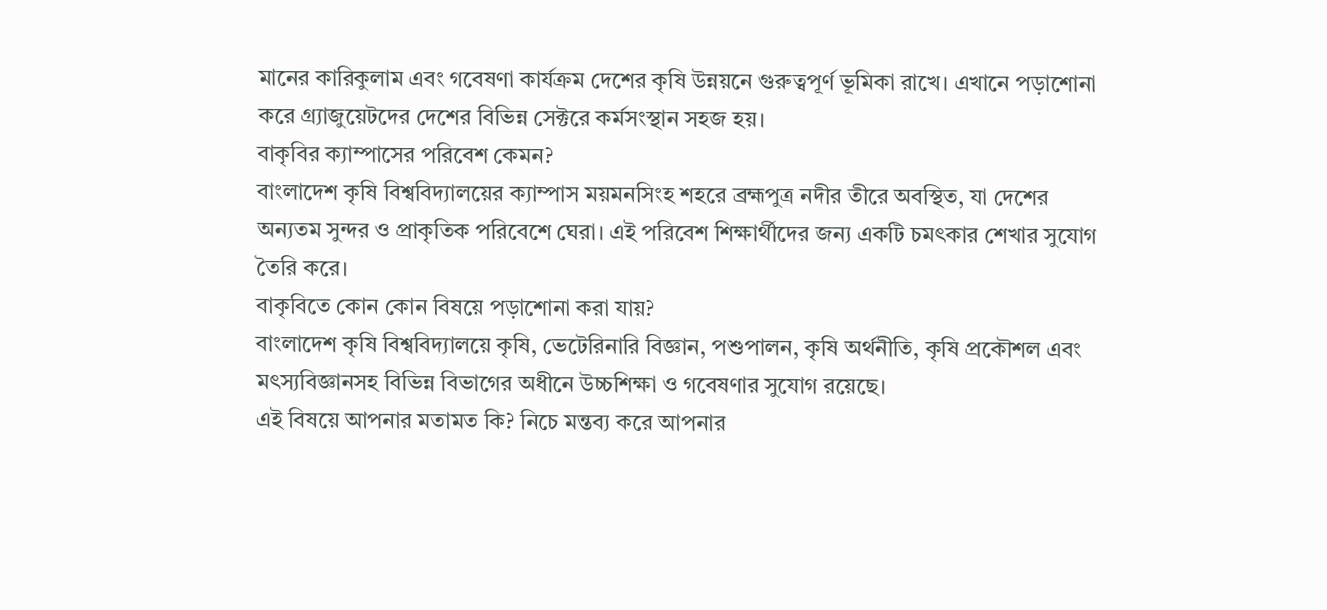মানের কারিকুলাম এবং গবেষণা কার্যক্রম দেশের কৃষি উন্নয়নে গুরুত্বপূর্ণ ভূমিকা রাখে। এখানে পড়াশোনা করে গ্র্যাজুয়েটদের দেশের বিভিন্ন সেক্টরে কর্মসংস্থান সহজ হয়।
বাকৃবির ক্যাম্পাসের পরিবেশ কেমন?
বাংলাদেশ কৃষি বিশ্ববিদ্যালয়ের ক্যাম্পাস ময়মনসিংহ শহরে ব্রহ্মপুত্র নদীর তীরে অবস্থিত, যা দেশের অন্যতম সুন্দর ও প্রাকৃতিক পরিবেশে ঘেরা। এই পরিবেশ শিক্ষার্থীদের জন্য একটি চমৎকার শেখার সুযোগ তৈরি করে।
বাকৃবিতে কোন কোন বিষয়ে পড়াশোনা করা যায়?
বাংলাদেশ কৃষি বিশ্ববিদ্যালয়ে কৃষি, ভেটেরিনারি বিজ্ঞান, পশুপালন, কৃষি অর্থনীতি, কৃষি প্রকৌশল এবং মৎস্যবিজ্ঞানসহ বিভিন্ন বিভাগের অধীনে উচ্চশিক্ষা ও গবেষণার সুযোগ রয়েছে।
এই বিষয়ে আপনার মতামত কি? নিচে মন্তব্য করে আপনার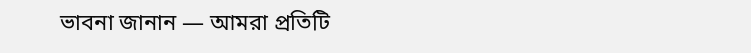ভাবনা জানান — আমরা প্রতিটি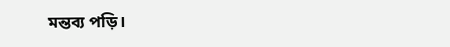মন্তব্য পড়ি।